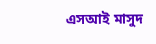এসআই মাসুদ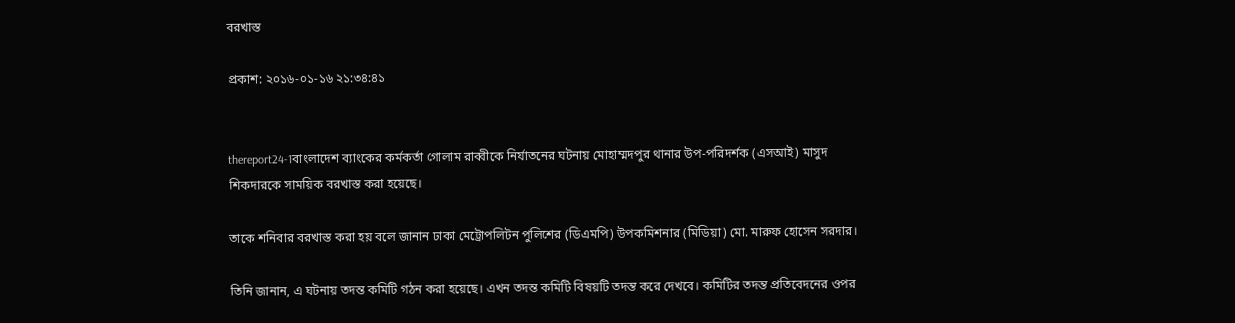বরখাস্ত

প্রকাশ: ২০১৬-০১-১৬ ২১:৩৪:৪১


thereport24-1বাংলাদেশ ব্যাংকের কর্মকর্তা গোলাম রাব্বীকে নির্যাতনের ঘটনায় মোহাম্মদপুর থানার উপ-পরিদর্শক (এসআই) মাসুদ শিকদারকে সাময়িক বরখাস্ত করা হয়েছে।

তাকে শনিবার বরখাস্ত করা হয় বলে জানান ঢাকা মেট্রোপলিটন পুলিশের (ডিএমপি) উপকমিশনার (মিডিয়া) মো. মারুফ হোসেন সরদার।

তিনি জানান, এ ঘটনায় তদন্ত কমিটি গঠন করা হয়েছে। এখন তদন্ত কমিটি বিষয়টি তদন্ত করে দেখবে। কমিটির তদন্ত প্রতিবেদনের ওপর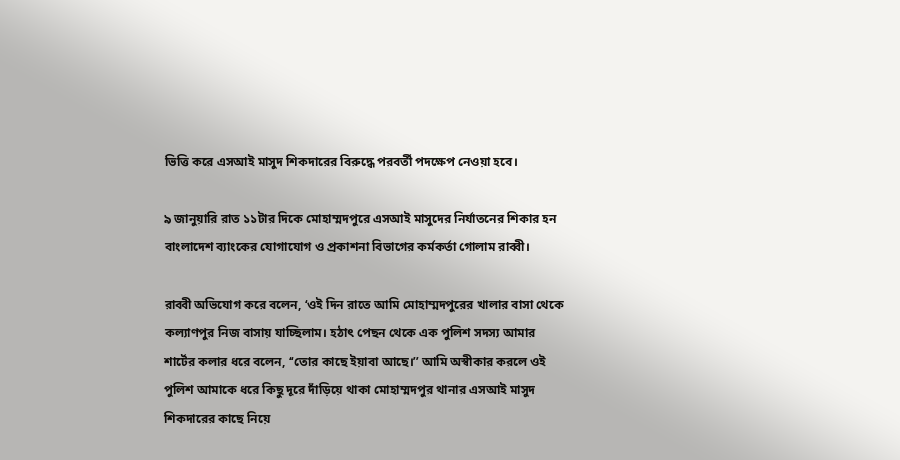ভিত্তি করে এসআই মাসুদ শিকদারের বিরুদ্ধে পরবর্তী পদক্ষেপ নেওয়া হবে।

৯ জানুয়ারি রাত ১১টার দিকে মোহাম্মদপুরে এসআই মাসুদের নির্যাতনের শিকার হন বাংলাদেশ ব্যাংকের যোগাযোগ ও প্রকাশনা বিভাগের কর্মকর্তা গোলাম রাব্বী।

রাব্বী অভিযোগ করে বলেন, ‘ওই দিন রাতে আমি মোহাম্মদপুরের খালার বাসা থেকে কল্যাণপুর নিজ বাসায় যাচ্ছিলাম। হঠাৎ পেছন থেকে এক পুলিশ সদস্য আমার শার্টের কলার ধরে বলেন, ‘‘তোর কাছে ইয়াবা আছে।’’ আমি অস্বীকার করলে ওই পুলিশ আমাকে ধরে কিছু দূরে দাঁড়িয়ে থাকা মোহাম্মদপুর থানার এসআই মাসুদ শিকদারের কাছে নিয়ে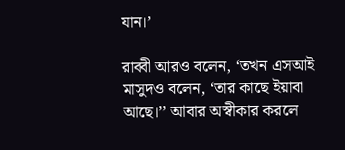যান।’

রাব্বী আরও বলেন, ‘তখন এসআই মাসুদও বলেন, ‘তার কাছে ইয়াবা আছে।’’ আবার অস্বীকার করলে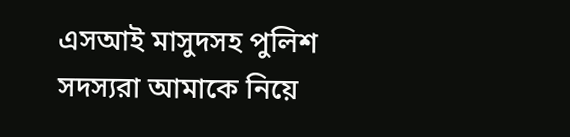এসআই মাসুদসহ পুলিশ সদস্যরা আমাকে নিয়ে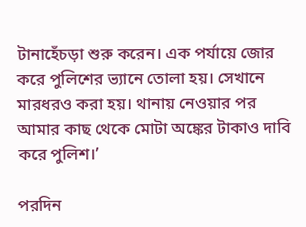টানাহেঁচড়া শুরু করেন। এক পর্যায়ে জোর করে পুলিশের ভ্যানে তোলা হয়। সেখানে মারধরও করা হয়। থানায় নেওয়ার পর আমার কাছ থেকে মোটা অঙ্কের টাকাও দাবি করে পুলিশ।’

পরদিন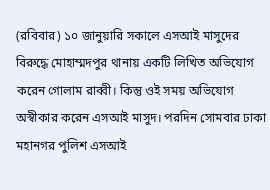(রবিবার) ১০ জানুয়ারি সকালে এসআই মাসুদের বিরুদ্ধে মোহাম্মদপুর থানায় একটি লিখিত অভিযোগ করেন গোলাম রাব্বী। কিন্তু ওই সময় অভিযোগ অস্বীকার করেন এসআই মাসুদ। পরদিন সোমবার ঢাকা মহানগর পুলিশ এসআই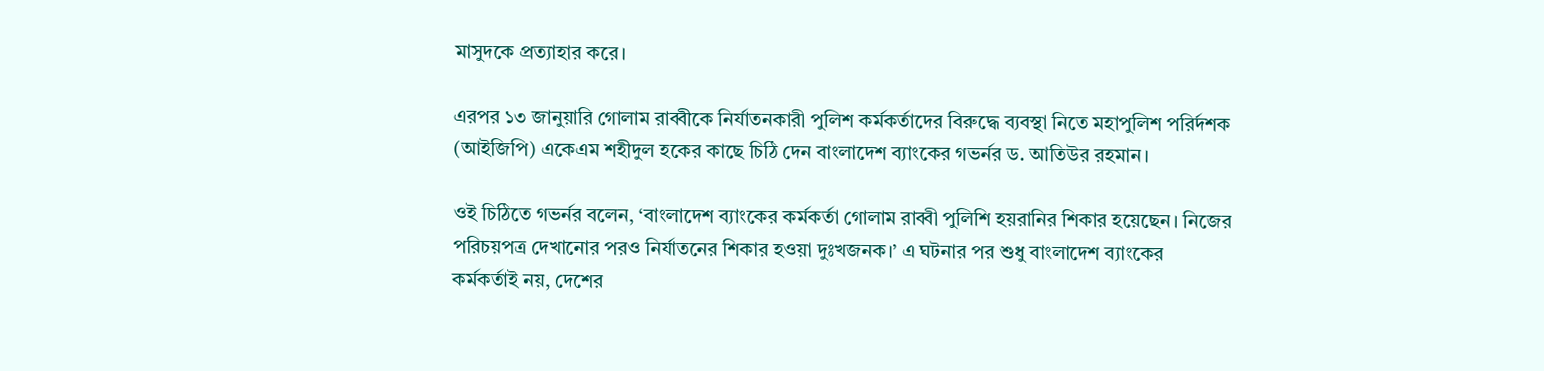মাসুদকে প্রত্যাহার করে।

এরপর ১৩ জানুয়ারি গোলাম রাব্বীকে নির্যাতনকারী পুলিশ কর্মকর্তাদের বিরুদ্ধে ব্যবস্থা নিতে মহাপুলিশ পরির্দশক (আইজিপি) একেএম শহীদুল হকের কাছে চিঠি দেন বাংলাদেশ ব্যাংকের গভর্নর ড. আতিউর রহমান।

ওই চিঠিতে গভর্নর বলেন, ‘বাংলাদেশ ব্যাংকের কর্মকর্তা গোলাম রাব্বী পুলিশি হয়রানির শিকার হয়েছেন। নিজের পরিচয়পত্র দেখানোর পরও নির্যাতনের শিকার হওয়া দুঃখজনক।’ এ ঘটনার পর শুধু বাংলাদেশ ব্যাংকের কর্মকর্তাই নয়, দেশের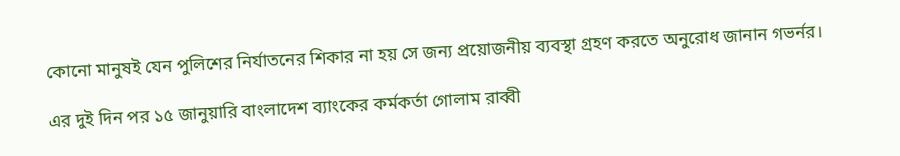কোনো মানুষই যেন পুলিশের নির্যাতনের শিকার না হয় সে জন্য প্রয়োজনীয় ব্যবস্থা গ্রহণ করতে অনুরোধ জানান গভর্নর।

এর দুই দিন পর ১৫ জানুয়ারি বাংলাদেশ ব্যাংকের কর্মকর্তা গোলাম রাব্বী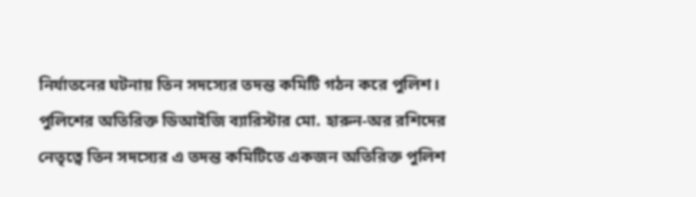নির্যাতনের ঘটনায় তিন সদস্যের তদন্ত কমিটি গঠন করে পুলিশ। পুলিশের অতিরিক্ত ডিআইজি ব্যারিস্টার মো. হারুন-অর রশিদের নেতৃত্বে তিন সদস্যের এ তদন্ত কমিটিতে একজন অতিরিক্ত পুলিশ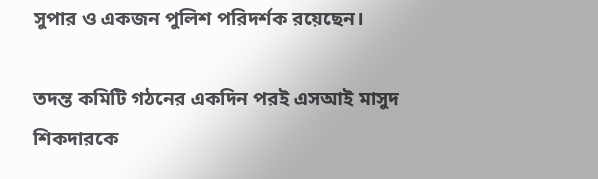সুপার ও একজন পুলিশ পরিদর্শক রয়েছেন।

তদন্ত কমিটি গঠনের একদিন পরই এসআই মাসুদ শিকদারকে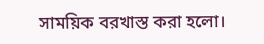সাময়িক বরখাস্ত করা হলো।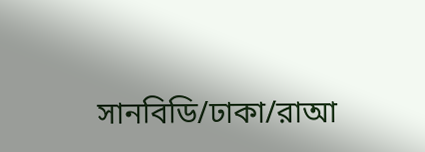সানবিডি/ঢাকা/রাআ